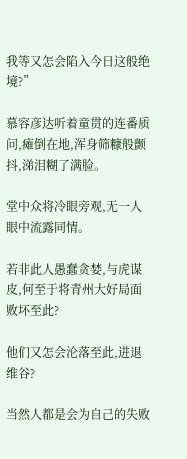我等又怎会陷入今日这般绝境?”

慕容彦达听着童贯的连番质问,瘫倒在地,浑身筛糠般颤抖,涕泪糊了满脸。

堂中众将冷眼旁观,无一人眼中流露同情。

若非此人愚蠢贪婪,与虎谋皮,何至于将青州大好局面败坏至此?

他们又怎会沦落至此,进退维谷?

当然人都是会为自己的失败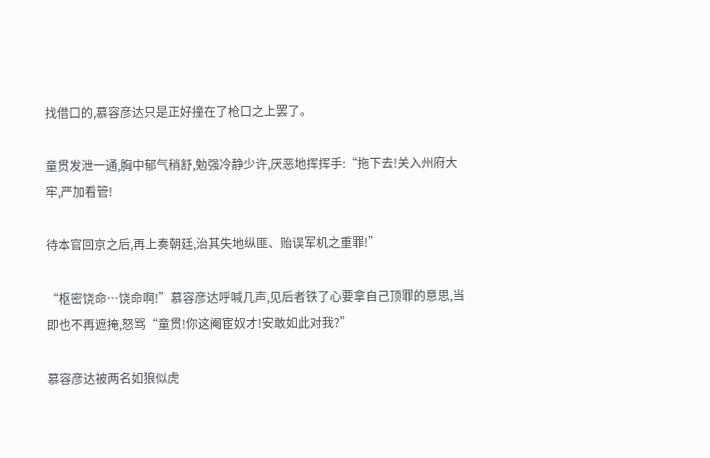找借口的,慕容彦达只是正好撞在了枪口之上罢了。

童贯发泄一通,胸中郁气稍舒,勉强冷静少许,厌恶地挥挥手:“拖下去!关入州府大牢,严加看管!

待本官回京之后,再上奏朝廷,治其失地纵匪、贻误军机之重罪!”

“枢密饶命…饶命啊!”慕容彦达呼喊几声,见后者铁了心要拿自己顶罪的意思,当即也不再遮掩,怒骂“童贯!你这阉宦奴才!安敢如此对我?”

慕容彦达被两名如狼似虎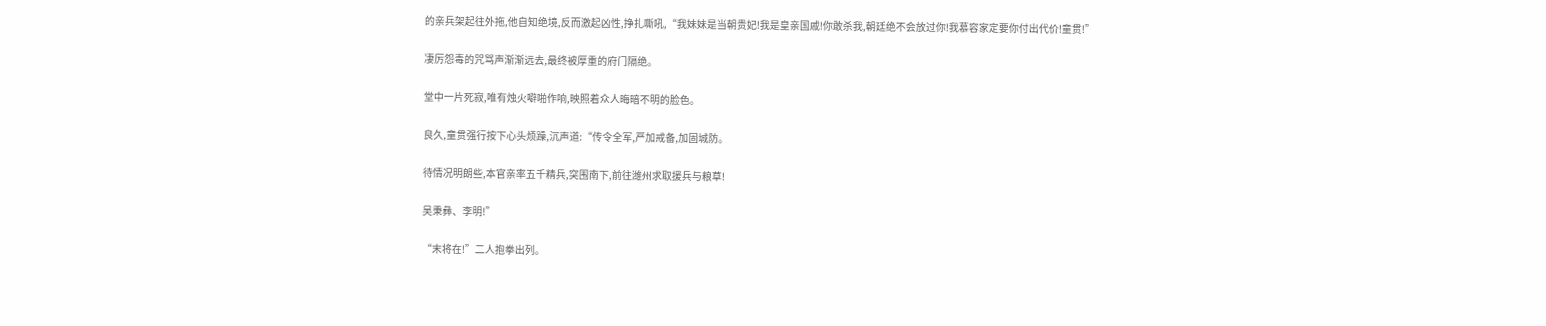的亲兵架起往外拖,他自知绝境,反而激起凶性,挣扎嘶吼,“我妹妹是当朝贵妃!我是皇亲国戚!你敢杀我,朝廷绝不会放过你!我慕容家定要你付出代价!童贯!”

凄厉怨毒的咒骂声渐渐远去,最终被厚重的府门隔绝。

堂中一片死寂,唯有烛火噼啪作响,映照着众人晦暗不明的脸色。

良久,童贯强行按下心头烦躁,沉声道:“传令全军,严加戒备,加固城防。

待情况明朗些,本官亲率五千精兵,突围南下,前往潍州求取援兵与粮草!

吴秉彝、李明!”

“末将在!”二人抱拳出列。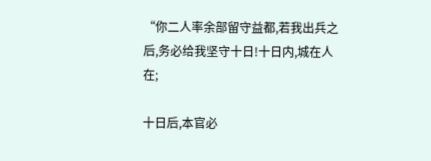“你二人率余部留守益都,若我出兵之后,务必给我坚守十日!十日内,城在人在;

十日后,本官必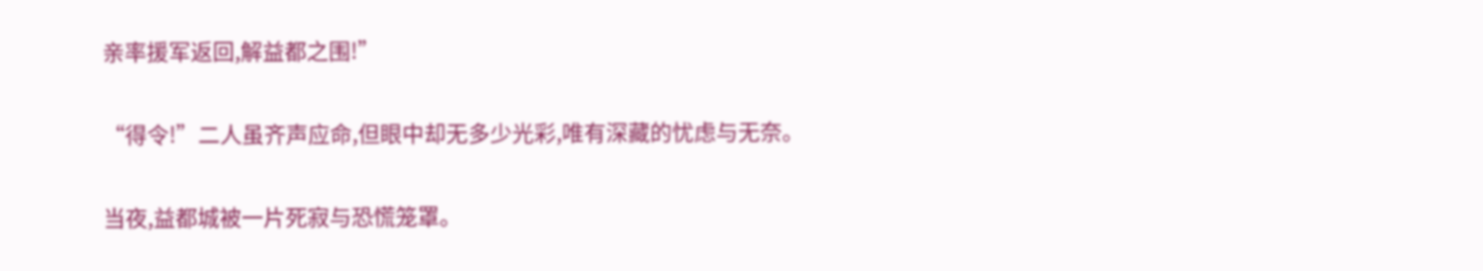亲率援军返回,解益都之围!”

“得令!”二人虽齐声应命,但眼中却无多少光彩,唯有深藏的忧虑与无奈。

当夜,益都城被一片死寂与恐慌笼罩。